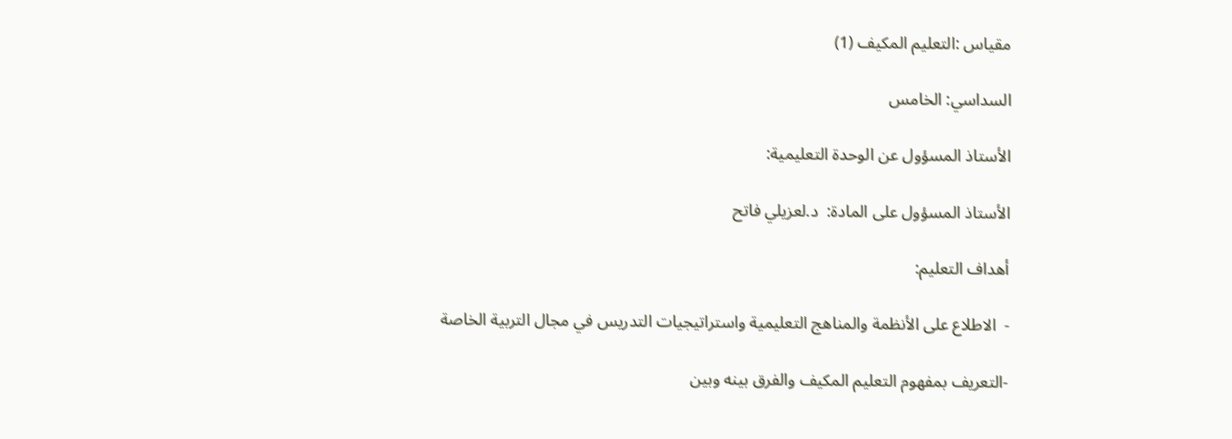مقياس :التعليم المكيف (1)

السداسي: الخامس

الأستاذ المسؤول عن الوحدة التعليمية:

الأستاذ المسؤول على المادة:  د.لعزيلي فاتح

أهداف التعليم:

-  الاطلاع على الأنظمة والمناهج التعليمية واستراتيجيات التدريس في مجال التربية الخاصة

-التعريف بمفهوم التعليم المكيف والفرق بينه وبين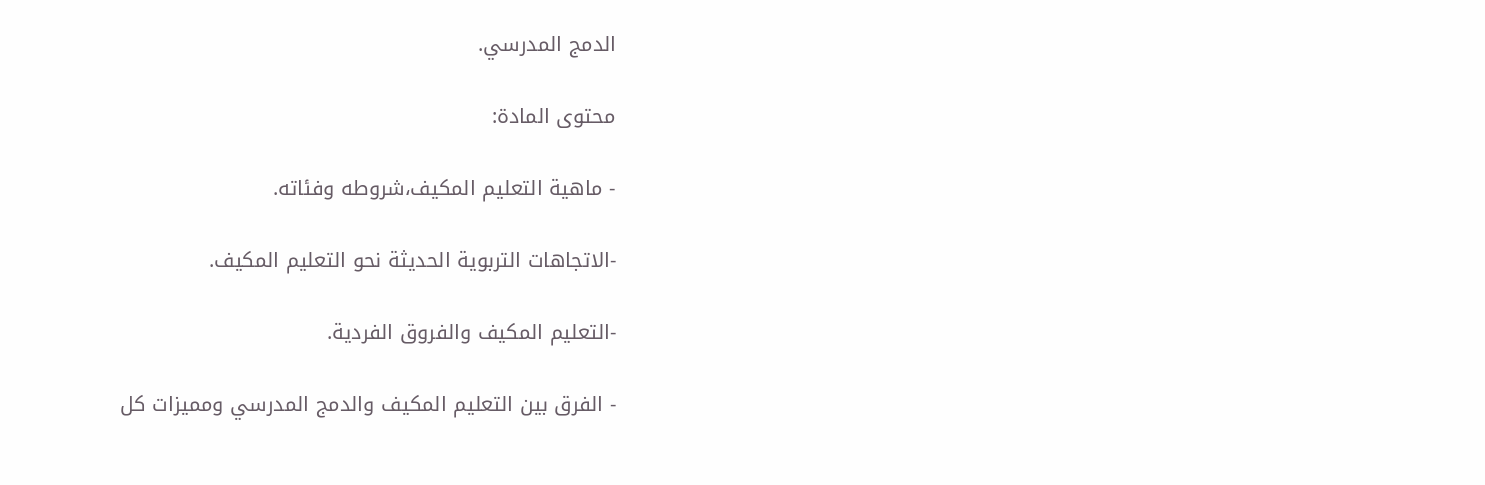الدمج المدرسي.

محتوى المادة:

- ماهية التعليم المكيف،شروطه وفئاته.

-الاتجاهات التربوية الحديثة نحو التعليم المكيف.

-التعليم المكيف والفروق الفردية.

- الفرق بين التعليم المكيف والدمج المدرسي ومميزات كل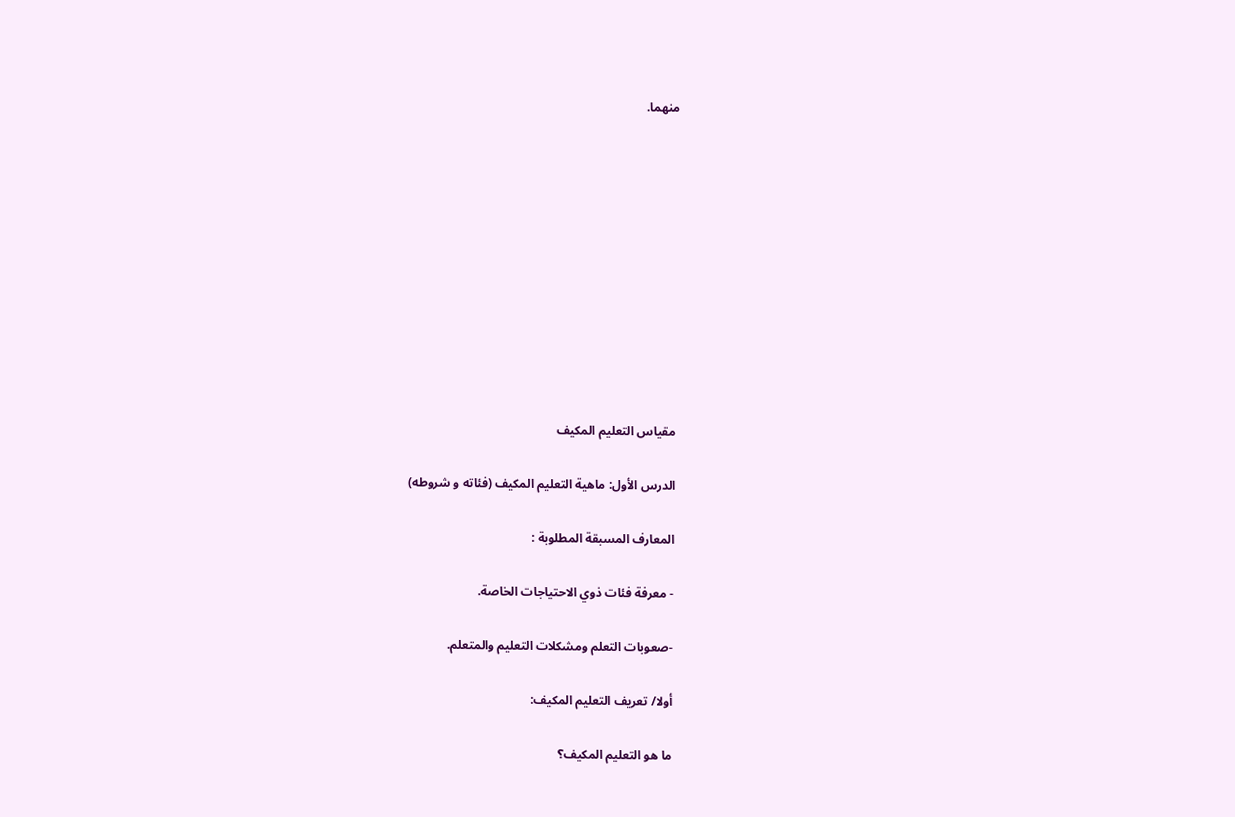منهما.











مقياس التعليم المكيف

الدرس الأول: ماهية التعليم المكيف (فئاته و شروطه)

المعارف المسبقة المطلوبة :

- معرفة فئات ذوي الاحتياجات الخاصة.

-صعوبات التعلم ومشكلات التعليم والمتعلم.

أولا/ تعريف التعليم المكيف:

ما هو التعليم المكيف؟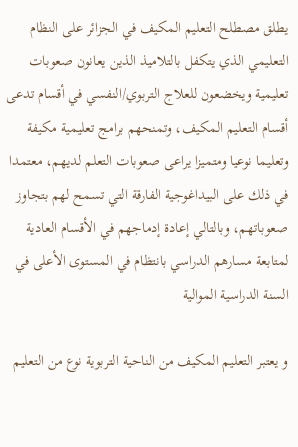يطلق مصطلح التعليم المكيف في الجزائر على النظام التعليمي الذي يتكفل بالتلاميذ الذين يعانون صعوبات تعليمية ويخضعون للعلاج التربوي/النفسي في أقسام تدعى أقسام التعليم المكيف، وتمنحهم برامج تعليمية مكيفة وتعليما نوعيا ومتميزا يراعى صعوبات التعلم لديهم، معتمدا في ذلك على البيداغوجية الفارقة التي تسمح لهم بتجاوز صعوباتهم، وبالتالي إعادة إدماجهم في الأقسام العادية لمتابعة مسارهم الدراسي بانتظام في المستوى الأعلى في السنة الدراسية الموالية

و يعتبر التعليم المكيف من الناحية التربوية نوع من التعليم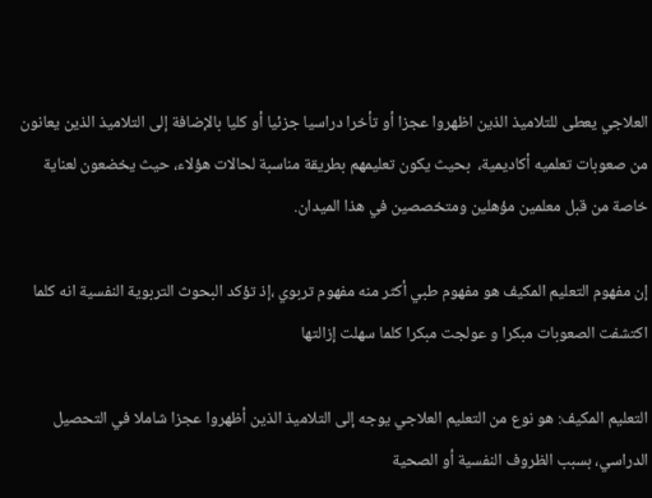العلاجي يعطى للتلاميذ الذين اظهروا عجزا أو تأخرا دراسيا جزئيا أو كليا بالإضافة إلى التلاميذ الذين يعانون من صعوبات تعلميه أكاديمية،  بحيث يكون تعليمهم بطريقة مناسبة لحالات هؤلاء، حيث يخضعون لعناية خاصة من قبل معلمين مؤهلين ومتخصصين في هذا الميدان.

إن مفهوم التعليم المكيف هو مفهوم طبي أكثر منه مفهوم تربوي ،إذ تؤكد البحوث التربوية النفسية انه كلما اكتشفت الصعوبات مبكرا و عولجت مبكرا كلما سهلت إزالتها

التعليم المكيف: هو نوع من التعليم العلاجي يوجه إلى التلاميذ الذين أظهروا عجزا شاملا في التحصيل الدراسي، بسبب الظروف النفسية أو الصحية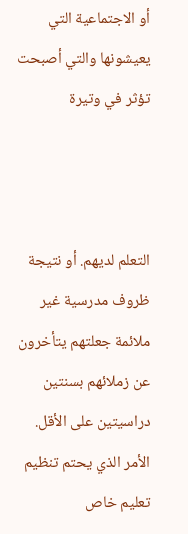أو الاجتماعية التي يعيشونها والتي أصبحت تؤثر في وتيرة



التعلم لديهم. أو نتيجة ظروف مدرسية غير ملائمة جعلتهم يتأخرون عن زملائهم بسنتين دراسيتين على الأقل. الأمر الذي يحتم تنظيم تعليم خاص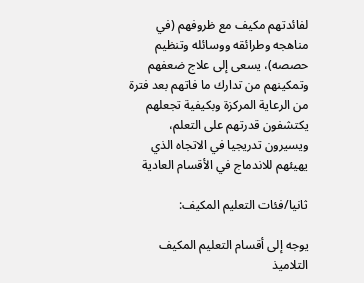لفائدتهم مكيف مع ظروفهم (في مناهجه وطرائقه ووسائله وتنظيم حصصه)، يسعى إلى علاج ضعفهم وتمكينهم من تدارك ما فاتهم بعد فترة من الرعاية المركزة وبكيفية تجعلهم يكتشفون قدرتهم على التعلم، ويسيرون تدريجيا في الاتجاه الذي يهيئهم للاندماج في الأقسام العادية

ثانيا/فئات التعليم المكيف:

يوجه إلى أقسام التعليم المكيف التلاميذ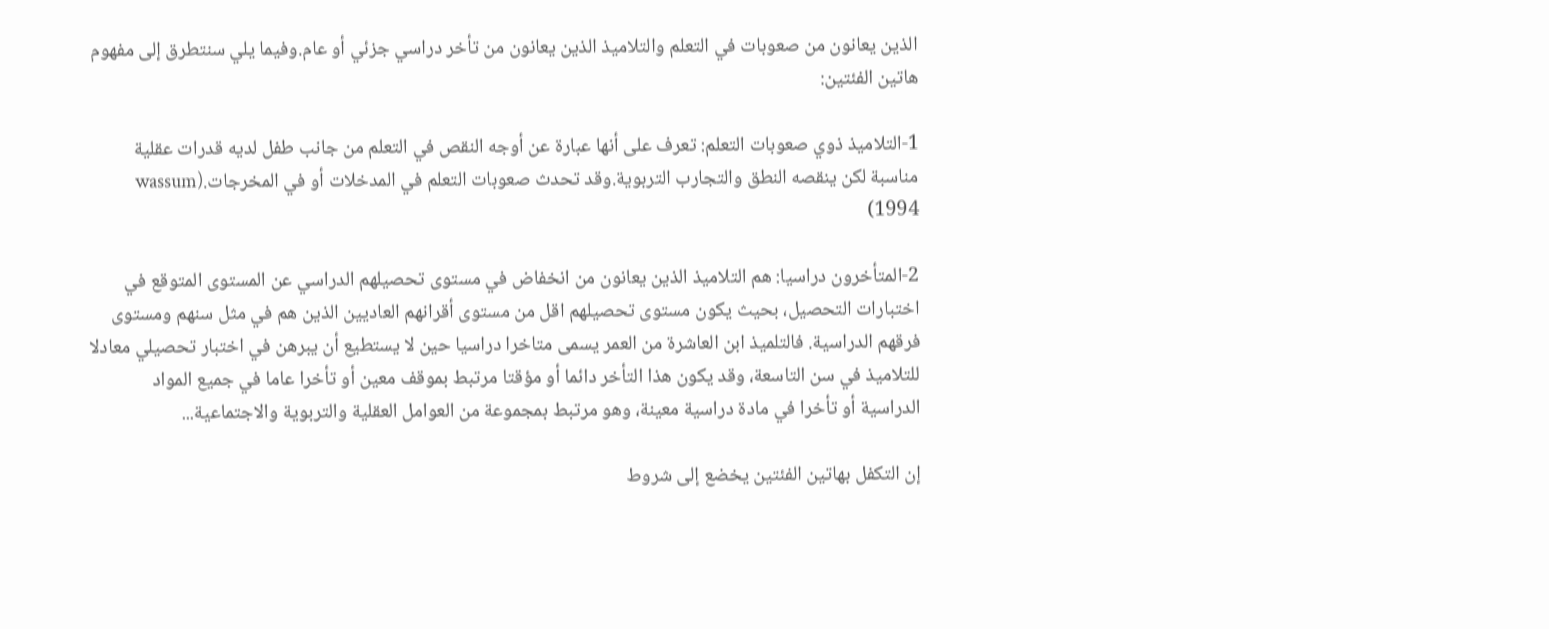الذين يعانون من صعوبات في التعلم والتلاميذ الذين يعانون من تأخر دراسي جزئي أو عام.وفيما يلي سنتطرق إلى مفهوم هاتين الفئتين:

1-التلاميذ ذوي صعوبات التعلم: تعرف على أنها عبارة عن أوجه النقص في التعلم من جانب طفل لديه قدرات عقلية مناسبة لكن ينقصه النطق والتجارب التربوية.وقد تحدث صعوبات التعلم في المدخلات أو في المخرجات.(wassum 1994)

2-المتأخرون دراسيا: هم التلاميذ الذين يعانون من انخفاض في مستوى تحصيلهم الدراسي عن المستوى المتوقع في اختبارات التحصيل، بحيث يكون مستوى تحصيلهم اقل من مستوى أقرانهم العاديين الذين هم في مثل سنهم ومستوى فرقهم الدراسية. فالتلميذ ابن العاشرة من العمر يسمى متاخرا دراسيا حين لا يستطيع أن يبرهن في اختبار تحصيلي معادلا للتلاميذ في سن التاسعة، وقد يكون هذا التأخر دائما أو مؤقتا مرتبط بموقف معين أو تأخرا عاما في جميع المواد الدراسية أو تأخرا في مادة دراسية معينة، وهو مرتبط بمجموعة من العوامل العقلية والتربوية والاجتماعية...

إن التكفل بهاتين الفئتين يخضع إلى شروط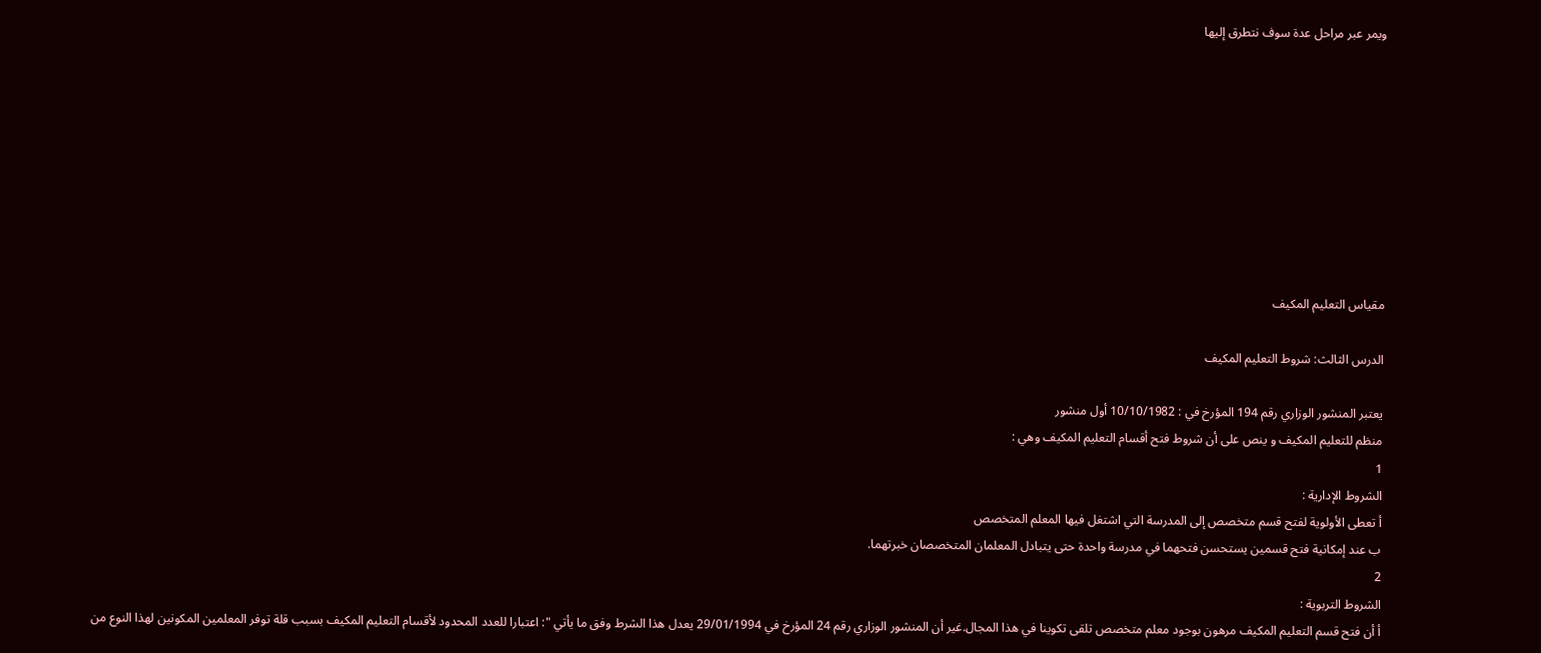ويمر عبر مراحل عدة سوف نتطرق إليها









مقياس التعليم المكيف

الدرس الثالث: شروط التعليم المكيف

يعتبر المنشور الوزاري رقم 194 المؤرخ في : 10/10/1982 أول منشور
منظم للتعليم المكيف و ينص على أن شروط فتح أقسام التعليم المكيف وهي :
1
الشروط الإدارية :
أ تعطى الأولوية لفتح قسم متخصص إلى المدرسة التي اشتغل فيها المعلم المتخصص
ب عند إمكانية فتح قسمين يستحسن فتحهما في مدرسة واحدة حتى يتبادل المعلمان المتخصصان خبرتهما.
2
الشروط التربوية :
أ أن فتح قسم التعليم المكيف مرهون بوجود معلم متخصص تلقى تكوينا في هذا المجال.غير أن المنشور الوزاري رقم 24 المؤرخ في 29/01/1994 يعدل هذا الشرط وفق ما يأتي ": اعتبارا للعدد المحدود لأقسام التعليم المكيف بسبب قلة توفر المعلمين المكونين لهذا النوع من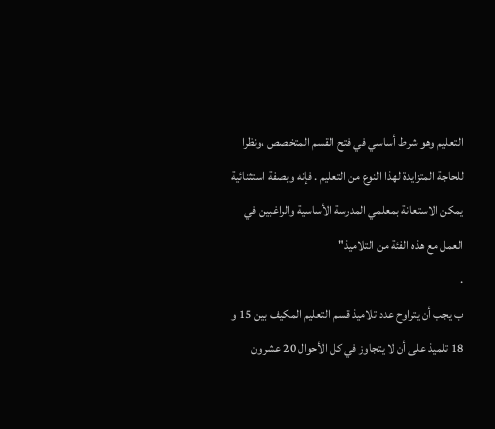التعليم وهو شرط أساسي في فتح القسم المتخصص ،ونظرا للحاجة المتزايدة لهذا النوع من التعليم . فإنه وبصفة استثنائية يمكن الاستعانة بمعلمي المدرسة الأساسية والراغبين في العمل مع هذه الفئة من التلاميذ"
.
ب يجب أن يتراوح عدد تلاميذ قسم التعليم المكيف بين 15 و 18 تلميذ على أن لا يتجاوز في كل الأحوال 20 عشرون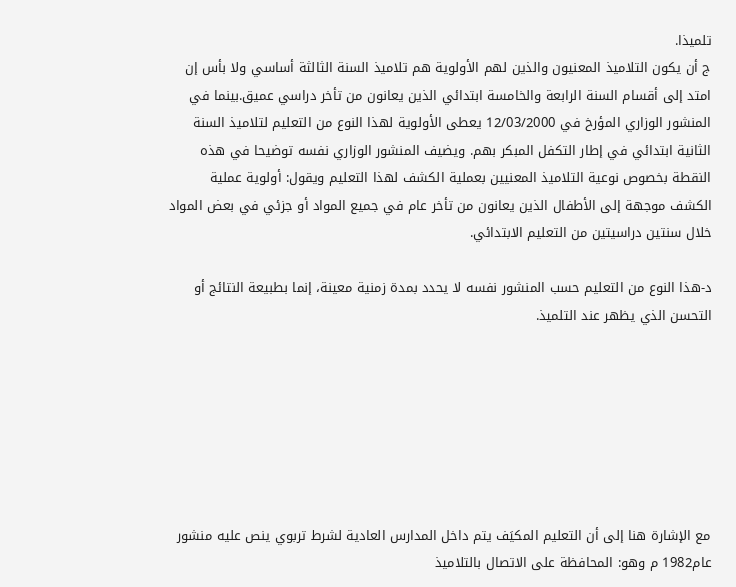تلميذا.
ج أن يكون التلاميذ المعنيون والذين لهم الأولوية هم تلاميذ السنة الثالثة أساسي ولا بأس إن امتد إلى أقسام السنة الرابعة والخامسة ابتدائي الذين يعانون من تأخر دراسي عميق.بينما في المنشور الوزاري المؤرخ في 12/03/2000 يعطى الأولوية لهذا النوع من التعليم لتلاميذ السنة الثانية ابتدائي في إطار التكفل المبكر بهم. ويضيف المنشور الوزاري نفسه توضيحا في هذه النقطة بخصوص نوعية التلاميذ المعنيين بعملية الكشف لهذا التعليم ويقول: أولوية عملية الكشف موجهة إلى الأطفال الذين يعانون من تأخر عام في جميع المواد أو جزئي في بعض المواد خلال سنتين دراسيتين من التعليم الابتدائي.

د-هذا النوع من التعليم حسب المنشور نفسه لا يحدد بمدة زمنية معينة، إنما بطبيعة النتائج أو التحسن الذي يظهر عند التلميذ.







مع الإشارة هنا إلى أن التعليم المكيَف يتم داخل المدارس العادية لشرط تربوي ينص عليه منشور عام1982 م وهو: المحافظة على الاتصال بالتلاميذ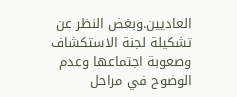العاديين.وبغض النظر عن تشكيلة لجنة الاستكشاف وصعوبة اجتماعها وعدم الوضوح في مراحل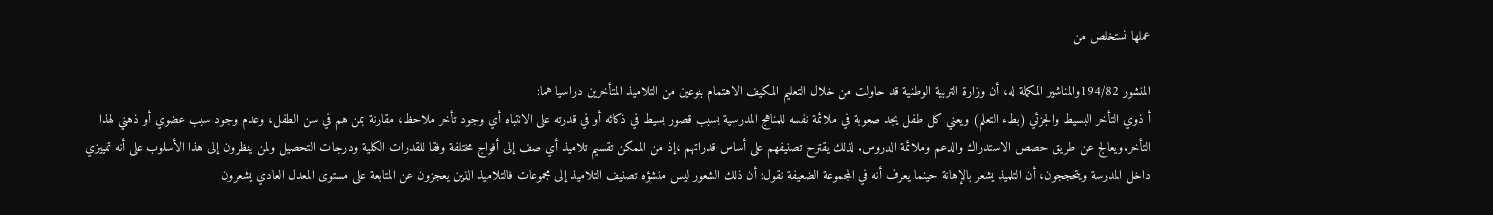عملها نستخلص من

المنشور 194/82والمناشير المكملة له، أن وزارة التربية الوطنية قد حاولت من خلال التعليم المكيف الاهتمام بنوعين من التلاميذ المتأخرين دراسيا هما:
أ ذوي التأخر البسيط والجزئي (بطء التعلم) ويعني كل طفل يجد صعوبة في ملائمة نفسه للمناهج المدرسية بسبب قصور بسيط في ذكائه أو في قدرته على الانتباه أي وجود تأخر ملاحظ، مقارنة بمن هم في سن الطفل، وعدم وجود سبب عضوي أو ذهني لهذا التأخر.ويعالج عن طريق حصص الاستدراك والدعم وملائمة الدروس. لذلك يقترح تصنيفهم على أساس قدراتهم ،إذ من الممكن تقسيم تلاميذ أي صف إلى أفواج مختلفة وفقا للقدرات الكلية ودرجات التحصيل ولمن ينظرون إلى هذا الأسلوب على أنه تمييزي داخل المدرسة ويتحججون، أن التلميذ يشعر بالإهانة حينما يعرف أنه في المجموعة الضعيفة نقول: أن ذلك الشعور ليس منشؤه تصنيف التلاميذ إلى مجموعات فالتلاميذ الذين يعجزون عن المتابعة على مستوى المعدل العادي يشعرون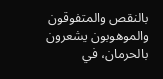بالنقص والمتفوقون والموهوبون يشعرون بالحرمان، في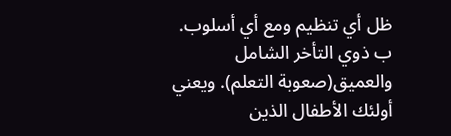ظل أي تنظيم ومع أي أسلوب.
ب ذوي التأخر الشامل والعميق(صعوبة التعلم). ويعني أولئك الأطفال الذين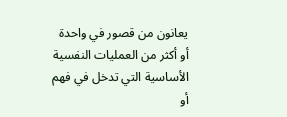يعانون من قصور في واحدة أو أكثر من العمليات النفسية الأساسية التي تدخل في فهم أو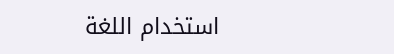استخدام اللغة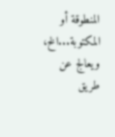المنطوقة أو المكتوبة...الخ، ويعالج عن طريق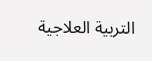التربية العلاجية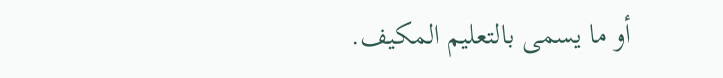أو ما يسمى بالتعليم المكيف.